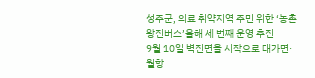성주군, 의료 취약지역 주민 위한 ‘농촌 왕진버스’올해 세 번째 운영 추진
9월 10일 벽진면을 시작으로 대가면·월항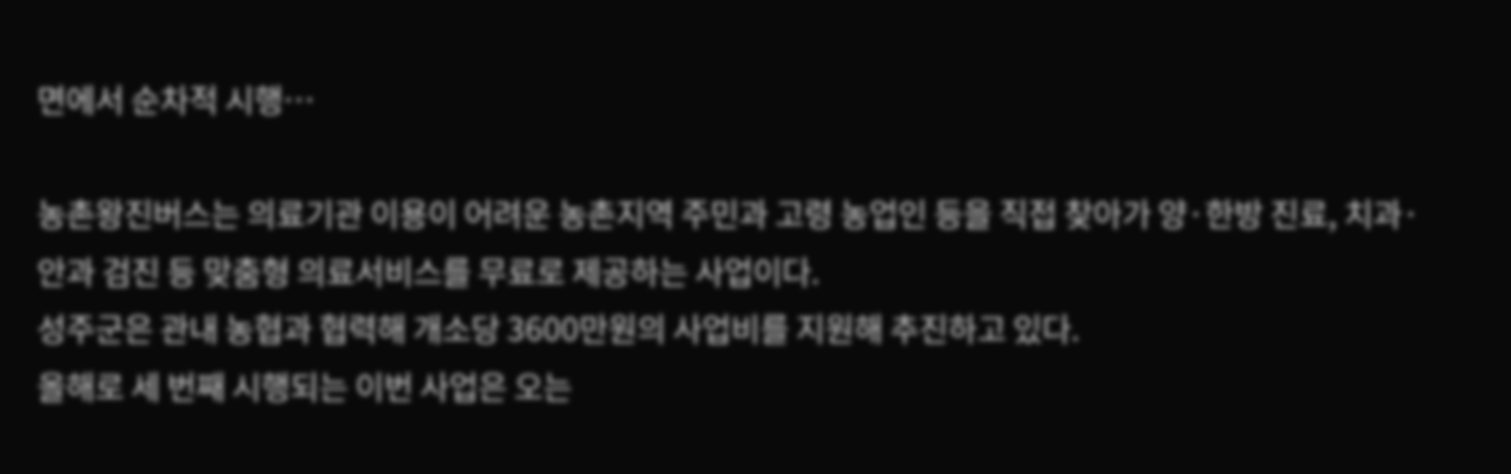면에서 순차적 시행…

농촌왕진버스는 의료기관 이용이 어려운 농촌지역 주민과 고령 농업인 등을 직접 찾아가 양·한방 진료, 치과·안과 검진 등 맞춤형 의료서비스를 무료로 제공하는 사업이다.
성주군은 관내 농협과 협력해 개소당 3600만원의 사업비를 지원해 추진하고 있다.
올해로 세 번째 시행되는 이번 사업은 오는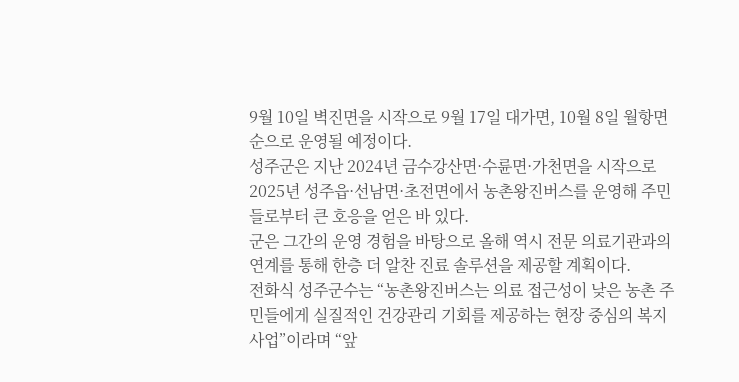9월 10일 벽진면을 시작으로 9월 17일 대가면, 10월 8일 월항면 순으로 운영될 예정이다.
성주군은 지난 2024년 금수강산면·수륜면·가천면을 시작으로 2025년 성주읍·선남면·초전면에서 농촌왕진버스를 운영해 주민들로부터 큰 호응을 얻은 바 있다.
군은 그간의 운영 경험을 바탕으로 올해 역시 전문 의료기관과의 연계를 통해 한층 더 알찬 진료 솔루션을 제공할 계획이다.
전화식 성주군수는 “농촌왕진버스는 의료 접근성이 낮은 농촌 주민들에게 실질적인 건강관리 기회를 제공하는 현장 중심의 복지 사업”이라며 “앞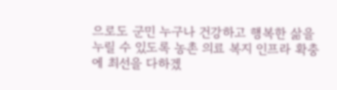으로도 군민 누구나 건강하고 행복한 삶을 누릴 수 있도록 농촌 의료 복지 인프라 확충에 최선을 다하겠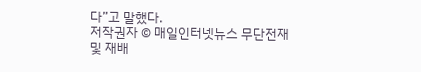다”고 말했다.
저작권자 © 매일인터넷뉴스 무단전재 및 재배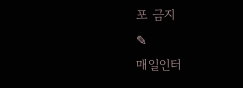포 금지
✎
매일인터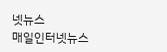넷뉴스
매일인터넷뉴스